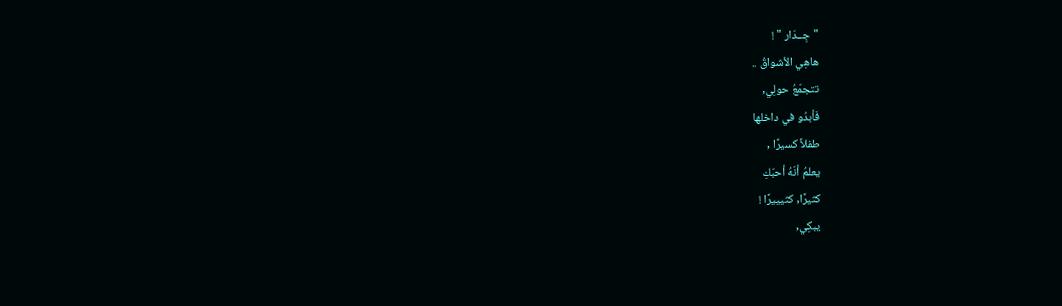"جِــدَار " !
هاهِي الأشواقُ ..
تتجمّعُ حولِي,
فَأبدُو في داخلها
طفلاً كسيرًا ,
يعلمُ أنّهُ أحبّكِ
كثيرًا, كثيييرًا !
يبكِي,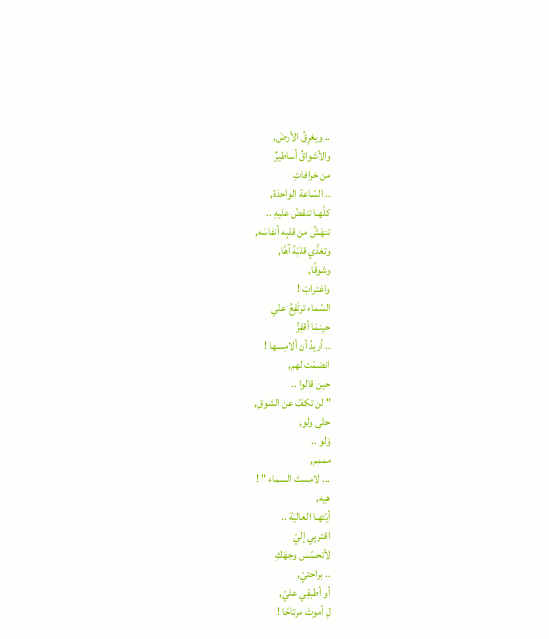.. ويغرِقُ الأرضَ,
والأشواقُ أساطيرٌ
من خرافاتِ
.. السّاعة الواحدَة,
كلّهـا تنقضّ عليهِ ..
تنهَشُ من قلبِه أنفاسَه,
وتغذّي قلبَهُ آهًا,
وشوقًا,
واغترابْ !
السّماء ترتَفِعُ عنّي
حينمَا أقفِزُ
.. أريدُ أن ألامِسها !
انضمّت لهم,
حين قالوا ..
" لن تكفّ عن الشوقِ,
حتّى ولو,
وَلو ..
مممم,
... لامستَ السماء " !
هيه,
أيّتهـا العاليَة ..
اقتربِي إليّ
لأتحسّس وجهَكِ
.. براحتيّ,
أو أطبقِي عليّ,
لِ أموتَ مرتاحًا !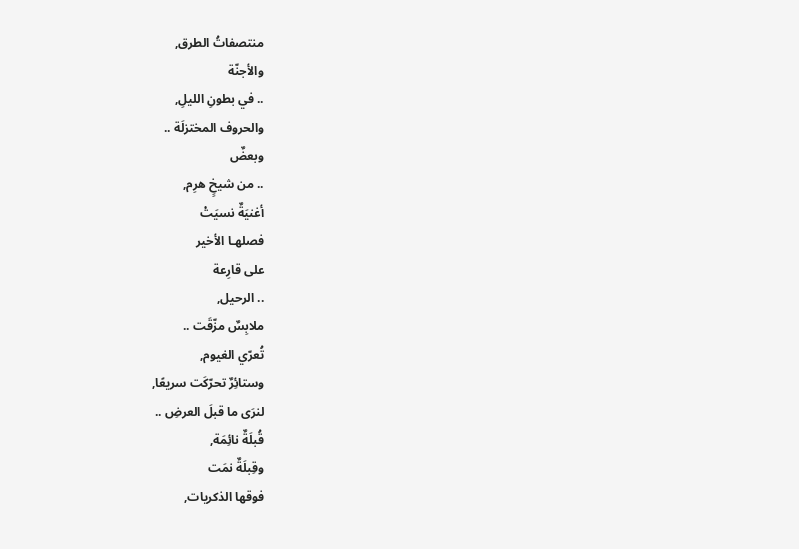منتصفاتُ الطرق,
والأجنّة
.. في بطونِ الليلِ,
والحروف المختزلَة ..
وبعضٌ
.. من شيخٍ هرِم,
أغنيَةٌ نسيَتْ
فصلهـا الأخير
على قارِعة
.. الرحيل,
ملابِسٌ مزّقَت ..
تُعرّي الغيوم,
وستائِرٌ تحرّكَت سريعًا,
لنرَى ما قبلَ العرضِ ..
قُبلَةٌ نائِمَة,
وقِبلَةٌ نمَت
فوقها الذكريات,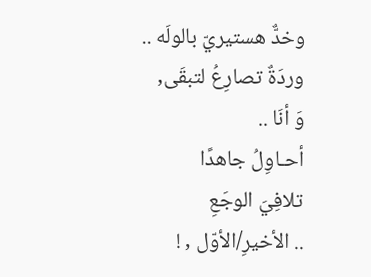وخدٌّ هستيريّ بالولَه ..
وردَةٌ تصارِعُ لتبقَى,
وَ أنَا ..
أحـاوِلُ جاهدًا
تلافِيَ الوجَعِ
.. الأخيرِ/الأوّل , !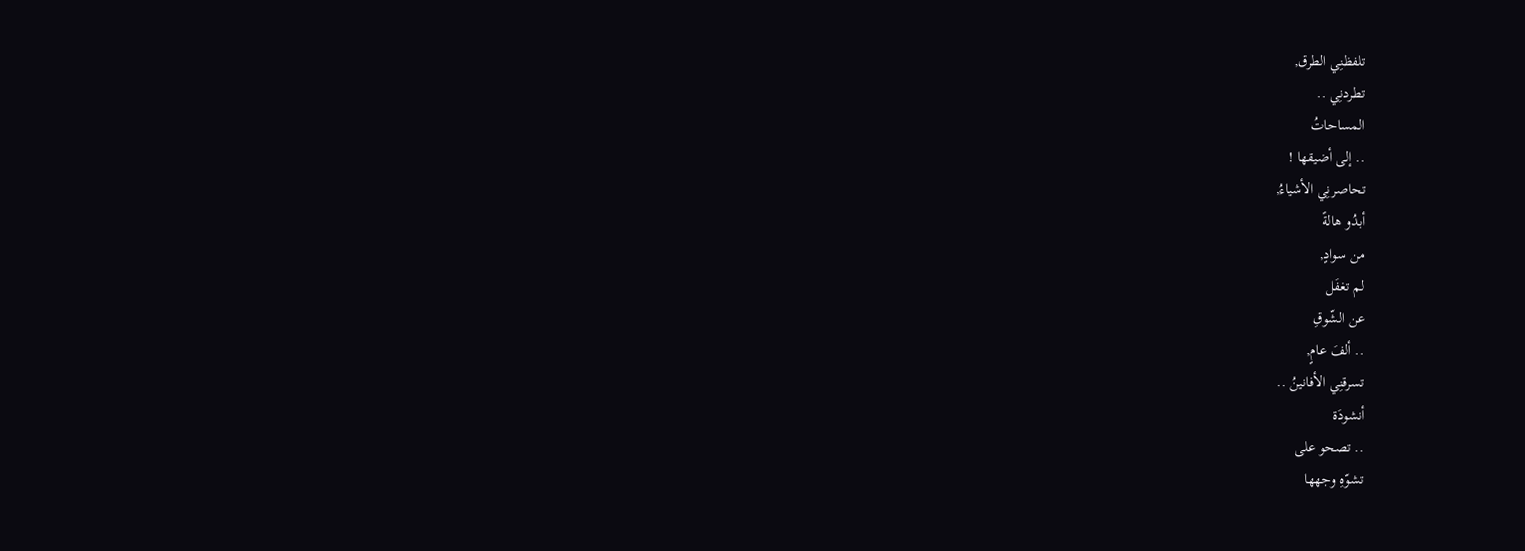تلفظنِي الطرق,
تطردنِي ..
المساحاتُ
.. إلى أضيقها !
تحاصرنِي الأشياءُ,
أبدُو هالةً
من سوادٍ,
لم تغفَل
عن الشّوقِ
.. ألفَ عامٍ,
تسرقنِي الأفانينُ ..
أنشودَة
.. تصحو على
تشوّهِ وجهها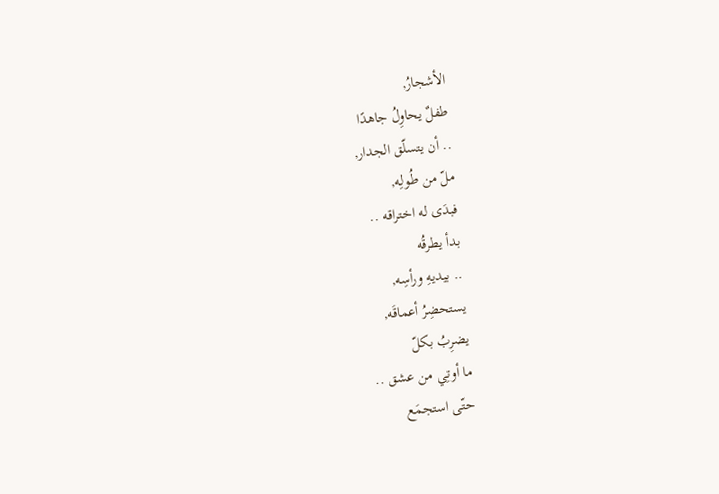الأشجارُ,
طفلٌ يحاوِلُ جاهدًا
.. أن يتسلّق الجدار,
ملّ من طُولِه,
فبدَى له اختراقه ..
بدأ يطرقُه
.. بيديهِ ورأسِه,
يستحضِرُ أعماقَه,
يضرِبُ بكلّ
ما أوتِي من عشق ..
حتّى استجمَع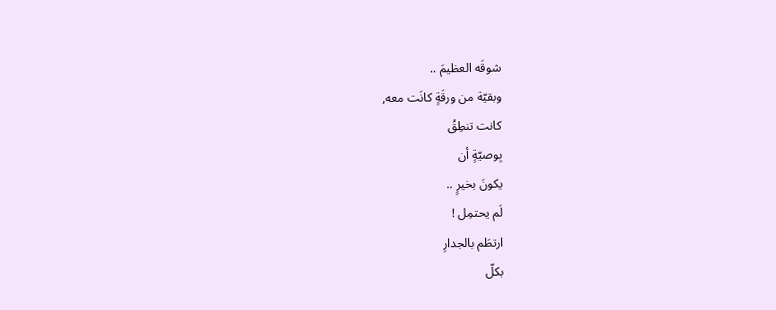شوقَه العظيمَ ..
وبقيّة من ورقَةٍ كانَت معه,
كانت تنطِقُ
بِوصيّةٍ أن
يكونَ بخيرٍ ..
لَم يحتمِل !
ارتطَم بالجدارِ
بكلّ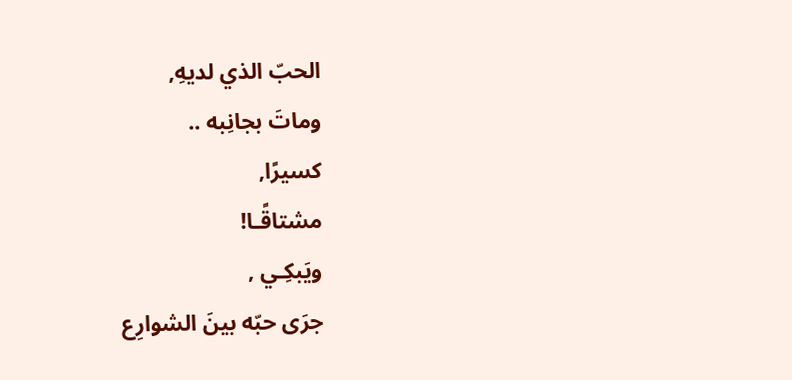الحبّ الذي لديهِ,
وماتَ بجانِبه ..
كسيرًا,
مشتاقًـا!
ويَبكِـي ,
جرَى حبّه بينَ الشوارِع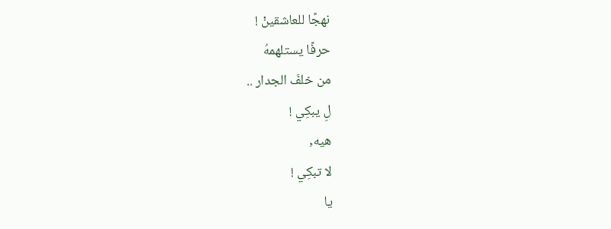نهجًا للعاشقينْ !
حرفًا يستلهمهُ
من خلفَ الجدار ..
لِ يبكِي !
هيه,
لا تبكِي !
يا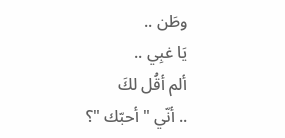وطَن ..
يَا غبِي ..
ألم أقُل لكَ
.. أنّي " أحبّك "؟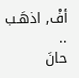أفْ, اذهَـب ..
حانَ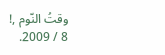وقتُ النّوم ,!
8 / 2009.